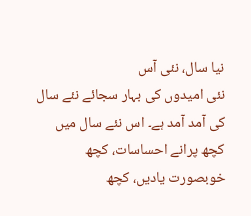نیا سال، نئی آس
نئی امیدوں کی بہار سجائے نئے سال کی آمد آمد ہے۔ اس نئے سال میں کچھ پرانے احساسات، کچھ خوبصورت یادیں، کچھ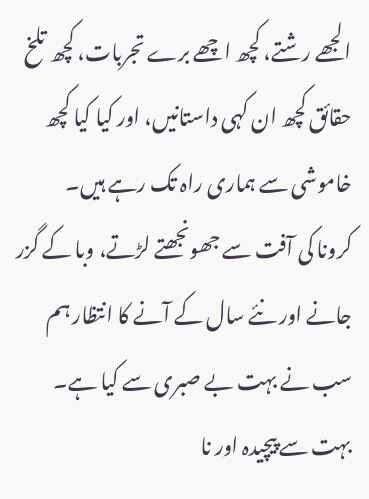الجھے رشتے، کچھ اچھے برے تجربات، کچھ تلخ حقائق کچھ ان کہی داستانیں، اور کیا کیا کچھ خاموشی سے ہماری راہ تک رہے ہیں۔
کرونا کی آفت سے جھونجھتے لڑتے، وبا کے گزر جانے اور نئے سال کے آنے کا انتظار ہم سب نے بہت بے صبری سے کیا ہے۔ بہت سے پیچیدہ اور نا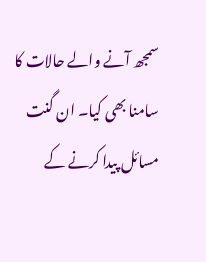سمجھ آنے والے حالات کا سامنا بھی کیا۔ ان گنت مسائل پیدا کرنے کے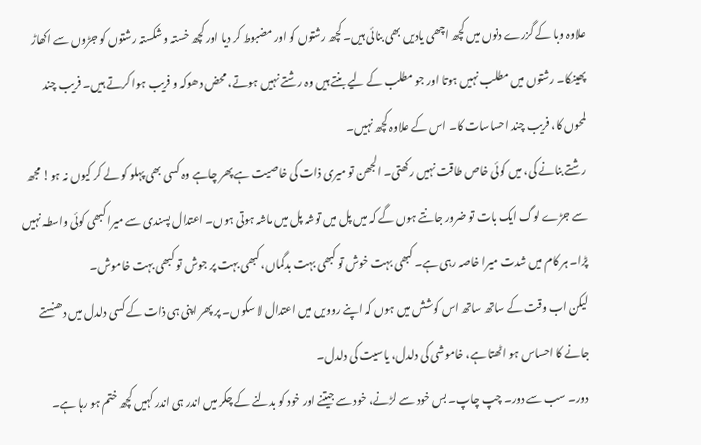علاوہ وبا کے گزرے دنوں میں کچھ اچھی یادیں بھی بنائی ہیں۔ کچھ رشتوں کو اور مضبوط کر دیا اور کچھ خستہ و شکستہ رشتوں کو جڑوں سے اکھاڑ پھینکا۔ رشتوں میں مطلب نہیں ہوتا اور جو مطلب کے لیے بنتے ہیں وہ رشتے نہیں ہوتے، محض دھوکہ و فریب ہوا کرتے ہیں۔ فریب چند لمحوں کا، فریب چند احساسات کا۔ اس کے علاوہ کچھ نہیں۔
رشتے بنانے کی، میں کوئی خاص طاقت نہیں رکھتی۔ الجھن تو میری ذات کی خاصیت ہے پھر چاہے وہ کسی بھی پہلو کو لے کر کیوں نہ ہو! مجھ سے جڑے لوگ ایک بات تو ضرور جانتے ہوں گے کہ میں پل میں توشہ پل میں ماشہ ہوتی ہوں۔ اعتدال پسندی سے میرا کبھی کوئی واسطہ نہیں پڑا۔ ہر کام میں شدت میرا خاصہ رہی ہے۔ کبھی بہت خوش تو کبھی بہت بدگماں، کبھی بہت پر جوش تو کبھی بہت خاموش۔
لیکن اب وقت کے ساتھ ساتھ اس کوشش میں ہوں کہ اپنے روویں میں اعتدال لا سکوں۔ پر پھر اپنی ہی ذات کے کسی دلدل میں دھنستے جانے کا احساس ہو اٹھتا ہے، خاموشی کی دلدل، یاسیت کی دلدل۔
دور۔ سب سے دور۔ چپ چاپ۔ بس خود سے لڑنے، خود سے جیتنے اور خود کو بدلنے کے چکر میں اندر ہی اندر کہیں کچھ ختم ہو رہا ہے۔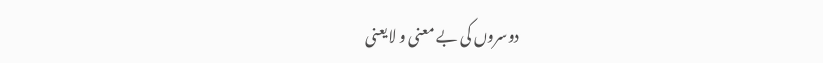دوسروں کی بے معنی و لایعنی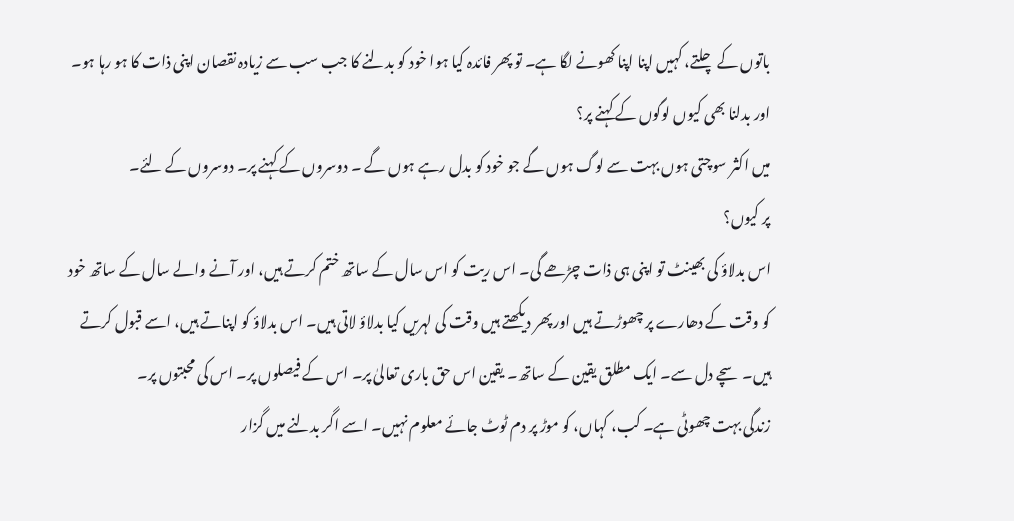باتوں کے چلتے، کہیں اپنا اپنا کھونے لگا ہے۔ تو پھر فائدہ کیا ہوا خود کو بدلنے کا جب سب سے زیادہ نقصان اپنی ذات کا ہو رہا ہو۔
اور بدلنا بھی کیوں لوگوں کے کہنے پر؟
میں اکثر سوچتی ہوں بہت سے لوگ ہوں گے جو خود کو بدل رہے ہوں گے ۔ دوسروں کے کہنے پر۔ دوسروں کے لئے۔
پر کیوں؟
اس بدلاؤ کی بھینٹ تو اپنی ہی ذات چڑھے گی۔ اس ریت کو اس سال کے ساتھ ختم کرتے ہیں، اور آنے والے سال کے ساتھ خود کو وقت کے دھارے پر چھوڑتے ہیں اور پھر دیکھتے ہیں وقت کی لہریں کیا بدلاؤ لاتی ہیں۔ اس بدلاؤ کو اپناتے ہیں، اسے قبول کرتے ہیں۔ سچے دل سے۔ ایک مطلق یقین کے ساتھ۔ یقین اس حق باری تعالیٰ پر۔ اس کے فیصلوں پر۔ اس کی محبتوں پر۔
زندگی بہت چھوٹی ہے۔ کب، کہاں، کو موڑ پر دم ٹوٹ جائے معلوم نہیں۔ اسے اگر بدلنے میں گزار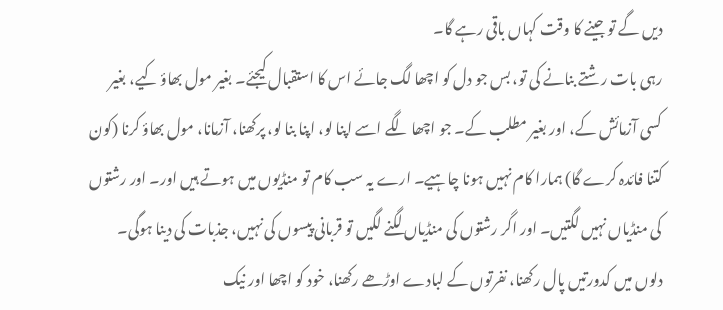دیں گے تو جینے کا وقت کہاں باقی رہے گا۔
رہی بات رشتے بنانے کی تو، بس جو دل کو اچھا لگ جائے اس کا استقبال کیجئے۔ بغیر مول بھاؤ کیے، بغیر کسی آزمائش کے، اور بغیر مطلب کے۔ جو اچھا لگے اسے اپنا لو، اپنا بنا لو، پرکھنا، آزمانا، مول بھاؤ کرنا (کون کتنا فائدہ کرے گا) ہمارا کام نہیں ہونا چاہیے۔ ارے یہ سب کام تو منڈیوں میں ہوتے ہیں اور۔ اور رشتوں کی منڈیاں نہیں لگتیں۔ اور اگر رشتوں کی منڈیاں لگنے لگیں تو قربانی پیسوں کی نہیں، جذبات کی دینا ہوگی۔
دلوں میں کدورتیں پال رکھنا، نفرتوں کے لبادے اوڑھے رکھنا، خود کو اچھا اور نیک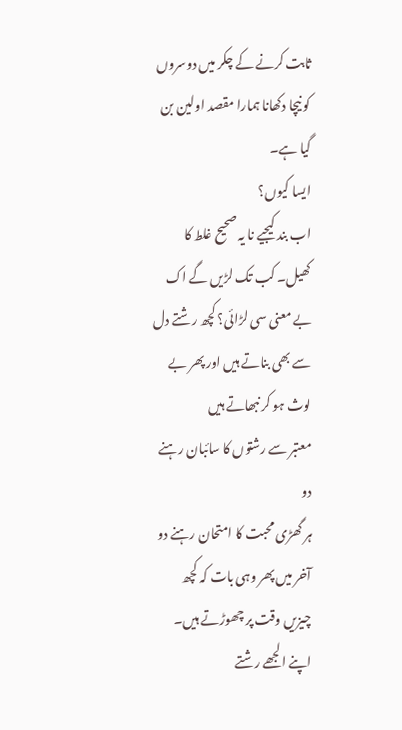ثابت کرنے کے چکر میں دوسروں کو نیچا دکھانا ہمارا مقصد اولین بن گیا ہے۔
ایسا کیوں؟
اب بند کیجیے نا یہ صحیح غلط کا کھیل۔ کب تک لڑیں گے اک بے معنی سی لڑائی؟ کچھ رشتے دل سے بھی بناتے ہیں اور پھر بے لوث ہو کر نبھاتے ہیں
معتبر سے رشتوں کا سائبان رہنے دو
ہر گھڑی محبت کا امتحان رہنے دو
آخر میں پھر وہی بات کہ کچھ چیزیں وقت پر چھوڑتے ہیں۔ اپنے الجھے رشتے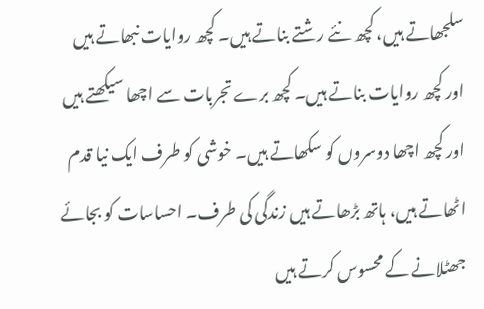سلجھاتے ہیں، کچھ نئے رشتے بناتے ہیں۔ کچھ روایات نبھاتے ہیں اور کچھ روایات بناتے ہیں۔ کچھ برے تجربات سے اچھا سیکھتے ہیں اور کچھ اچھا دوسروں کو سکھاتے ہیں۔ خوشی کو طرف ایک نیا قدم اٹھاتے ہیں، ہاتھ بڑھاتے ہیں زندگی کی طرف۔ احساسات کو بجائے جھٹلانے کے محسوس کرتے ہیں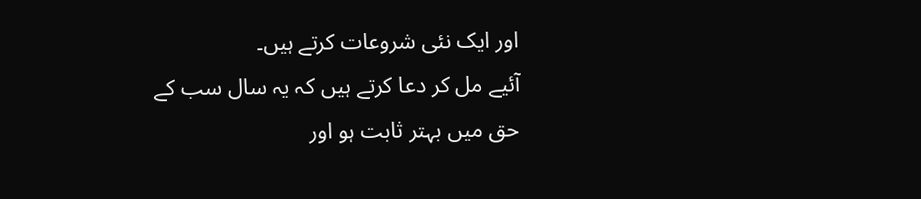اور ایک نئی شروعات کرتے ہیں۔
آئیے مل کر دعا کرتے ہیں کہ یہ سال سب کے حق میں بہتر ثابت ہو اور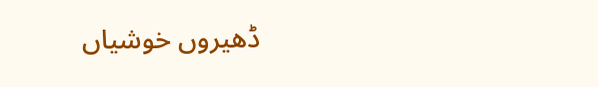ڈھیروں خوشیاں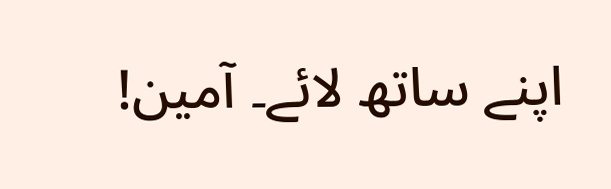اپنے ساتھ لائے۔ آمین!